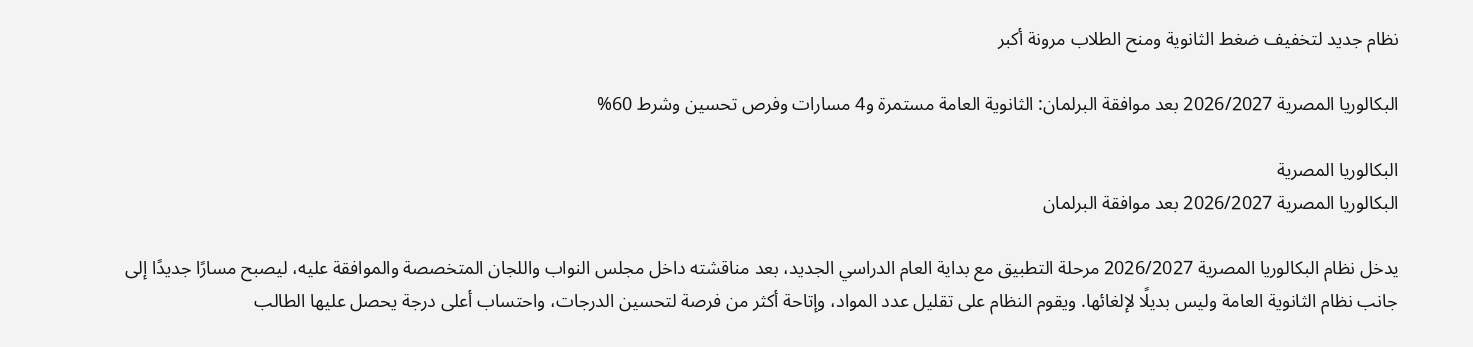نظام جديد لتخفيف ضغط الثانوية ومنح الطلاب مرونة أكبر

البكالوريا المصرية 2026/2027 بعد موافقة البرلمان: الثانوية العامة مستمرة و4 مسارات وفرص تحسين وشرط 60%

البكالوريا المصرية
البكالوريا المصرية 2026/2027 بعد موافقة البرلمان

يدخل نظام البكالوريا المصرية 2026/2027 مرحلة التطبيق مع بداية العام الدراسي الجديد، بعد مناقشته داخل مجلس النواب واللجان المتخصصة والموافقة عليه، ليصبح مسارًا جديدًا إلى جانب نظام الثانوية العامة وليس بديلًا لإلغائها. ويقوم النظام على تقليل عدد المواد، وإتاحة أكثر من فرصة لتحسين الدرجات، واحتساب أعلى درجة يحصل عليها الطالب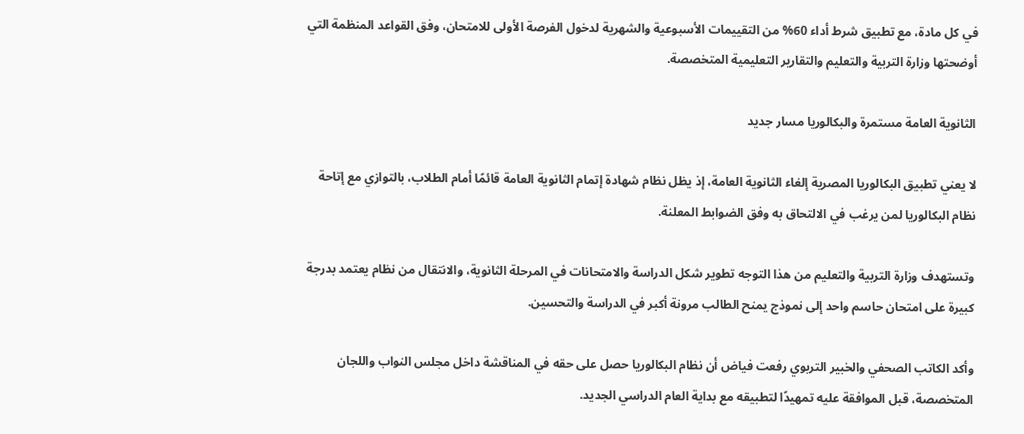في كل مادة، مع تطبيق شرط أداء 60% من التقييمات الأسبوعية والشهرية لدخول الفرصة الأولى للامتحان، وفق القواعد المنظمة التي أوضحتها وزارة التربية والتعليم والتقارير التعليمية المتخصصة.

الثانوية العامة مستمرة والبكالوريا مسار جديد

لا يعني تطبيق البكالوريا المصرية إلغاء الثانوية العامة، إذ يظل نظام شهادة إتمام الثانوية العامة قائمًا أمام الطلاب، بالتوازي مع إتاحة نظام البكالوريا لمن يرغب في الالتحاق به وفق الضوابط المعلنة.

وتستهدف وزارة التربية والتعليم من هذا التوجه تطوير شكل الدراسة والامتحانات في المرحلة الثانوية، والانتقال من نظام يعتمد بدرجة كبيرة على امتحان حاسم واحد إلى نموذج يمنح الطالب مرونة أكبر في الدراسة والتحسين.

وأكد الكاتب الصحفي والخبير التربوي رفعت فياض أن نظام البكالوريا حصل على حقه في المناقشة داخل مجلس النواب واللجان المتخصصة، قبل الموافقة عليه تمهيدًا لتطبيقه مع بداية العام الدراسي الجديد.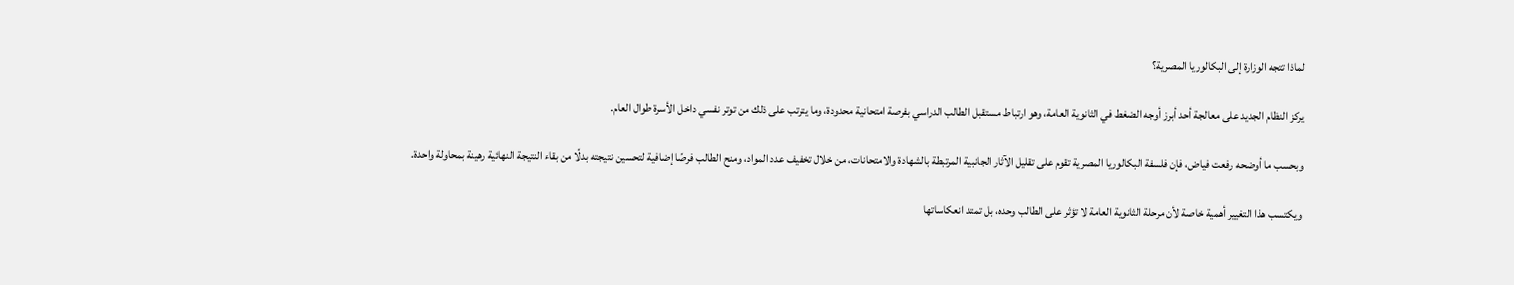لماذا تتجه الوزارة إلى البكالوريا المصرية؟

يركز النظام الجديد على معالجة أحد أبرز أوجه الضغط في الثانوية العامة، وهو ارتباط مستقبل الطالب الدراسي بفرصة امتحانية محدودة، وما يترتب على ذلك من توتر نفسي داخل الأسرة طوال العام.

وبحسب ما أوضحه رفعت فياض، فإن فلسفة البكالوريا المصرية تقوم على تقليل الآثار الجانبية المرتبطة بالشهادة والامتحانات، من خلال تخفيف عدد المواد، ومنح الطالب فرصًا إضافية لتحسين نتيجته بدلًا من بقاء النتيجة النهائية رهينة بمحاولة واحدة.

ويكتسب هذا التغيير أهمية خاصة لأن مرحلة الثانوية العامة لا تؤثر على الطالب وحده، بل تمتد انعكاساتها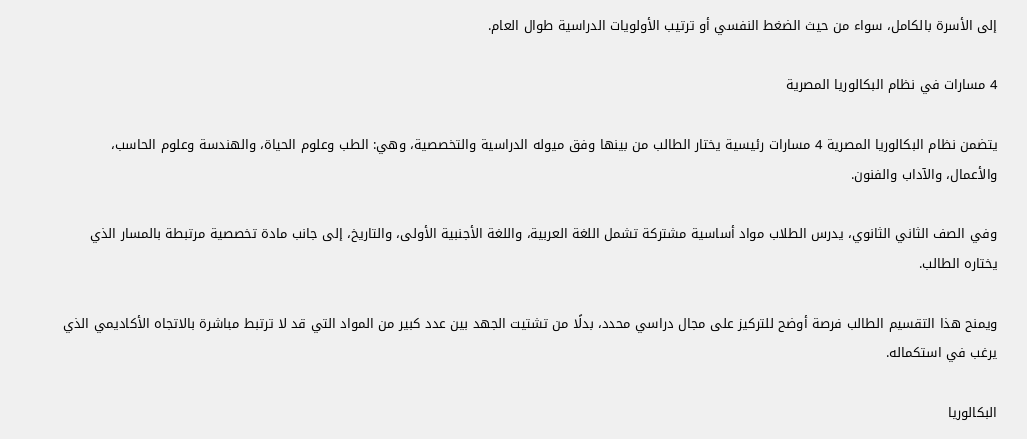إلى الأسرة بالكامل، سواء من حيث الضغط النفسي أو ترتيب الأولويات الدراسية طوال العام.

4 مسارات في نظام البكالوريا المصرية

يتضمن نظام البكالوريا المصرية 4 مسارات رئيسية يختار الطالب من بينها وفق ميوله الدراسية والتخصصية، وهي: الطب وعلوم الحياة، والهندسة وعلوم الحاسب، والأعمال، والآداب والفنون.

وفي الصف الثاني الثانوي، يدرس الطلاب مواد أساسية مشتركة تشمل اللغة العربية، واللغة الأجنبية الأولى، والتاريخ، إلى جانب مادة تخصصية مرتبطة بالمسار الذي يختاره الطالب.

ويمنح هذا التقسيم الطالب فرصة أوضح للتركيز على مجال دراسي محدد، بدلًا من تشتيت الجهد بين عدد كبير من المواد التي قد لا ترتبط مباشرة بالاتجاه الأكاديمي الذي يرغب في استكماله.

البكالوريا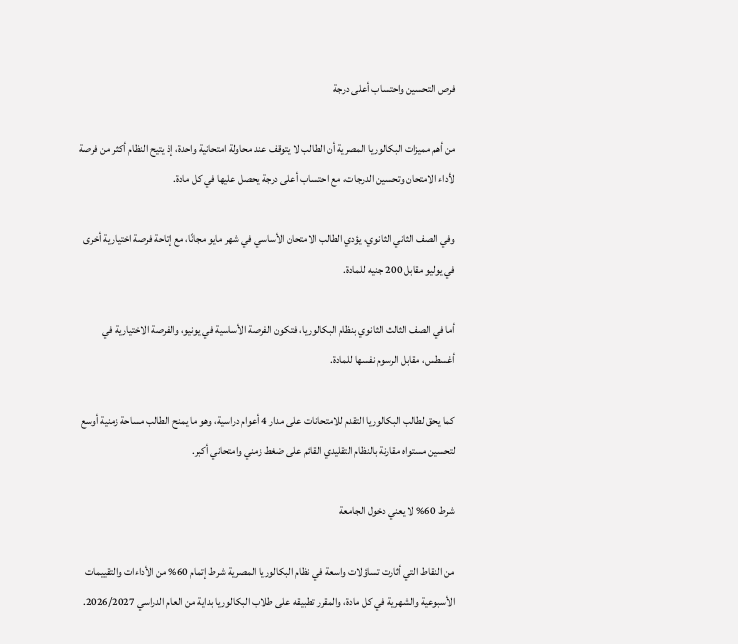فرص التحسين واحتساب أعلى درجة

من أهم مميزات البكالوريا المصرية أن الطالب لا يتوقف عند محاولة امتحانية واحدة، إذ يتيح النظام أكثر من فرصة لأداء الامتحان وتحسين الدرجات، مع احتساب أعلى درجة يحصل عليها في كل مادة.

وفي الصف الثاني الثانوي، يؤدي الطالب الامتحان الأساسي في شهر مايو مجانًا، مع إتاحة فرصة اختيارية أخرى في يوليو مقابل 200 جنيه للمادة.

أما في الصف الثالث الثانوي بنظام البكالوريا، فتكون الفرصة الأساسية في يونيو، والفرصة الاختيارية في أغسطس، مقابل الرسوم نفسها للمادة.

كما يحق لطالب البكالوريا التقدم للامتحانات على مدار 4 أعوام دراسية، وهو ما يمنح الطالب مساحة زمنية أوسع لتحسين مستواه مقارنة بالنظام التقليدي القائم على ضغط زمني وامتحاني أكبر.

شرط 60% لا يعني دخول الجامعة

من النقاط التي أثارت تساؤلات واسعة في نظام البكالوريا المصرية شرط إتمام 60% من الأداءات والتقييمات الأسبوعية والشهرية في كل مادة، والمقرر تطبيقه على طلاب البكالوريا بداية من العام الدراسي 2026/2027.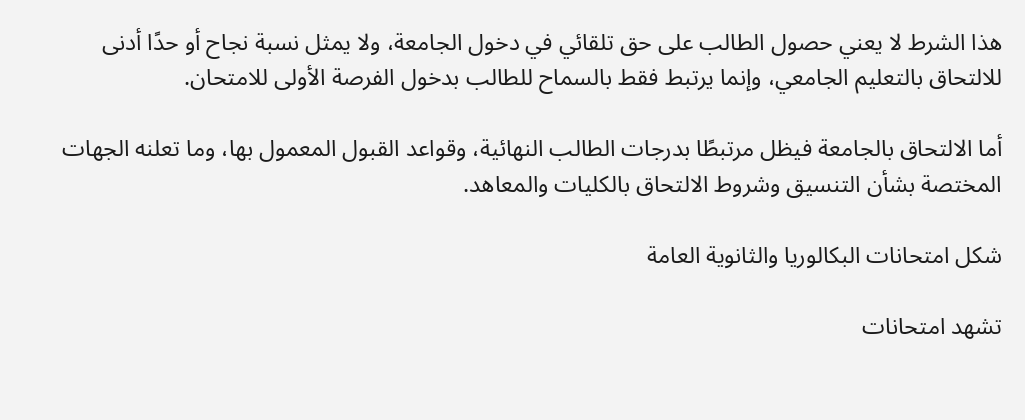هذا الشرط لا يعني حصول الطالب على حق تلقائي في دخول الجامعة، ولا يمثل نسبة نجاح أو حدًا أدنى للالتحاق بالتعليم الجامعي، وإنما يرتبط فقط بالسماح للطالب بدخول الفرصة الأولى للامتحان.

أما الالتحاق بالجامعة فيظل مرتبطًا بدرجات الطالب النهائية، وقواعد القبول المعمول بها، وما تعلنه الجهات المختصة بشأن التنسيق وشروط الالتحاق بالكليات والمعاهد.

شكل امتحانات البكالوريا والثانوية العامة

تشهد امتحانات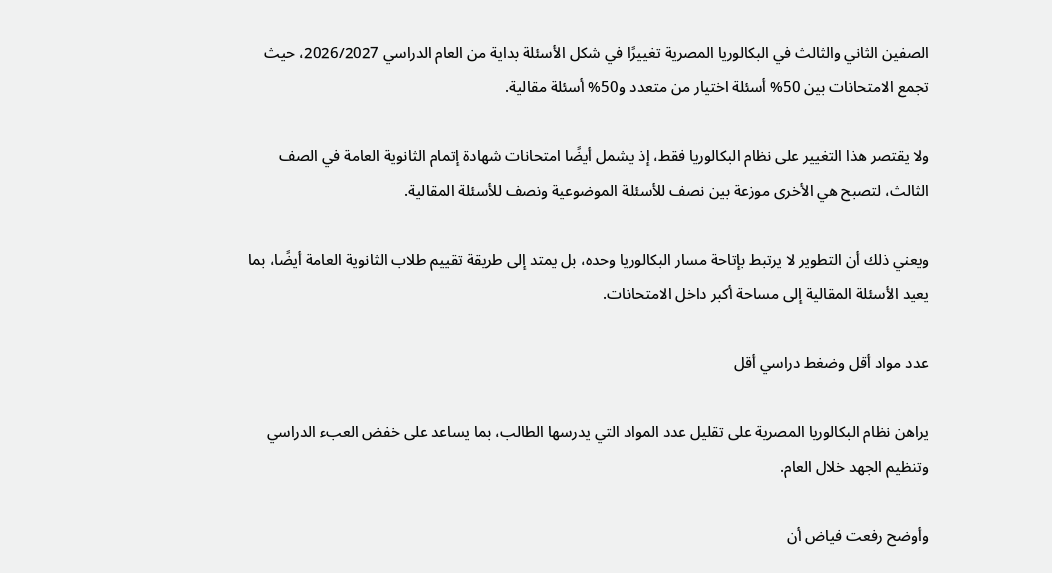الصفين الثاني والثالث في البكالوريا المصرية تغييرًا في شكل الأسئلة بداية من العام الدراسي 2026/2027، حيث تجمع الامتحانات بين 50% أسئلة اختيار من متعدد و50% أسئلة مقالية.

ولا يقتصر هذا التغيير على نظام البكالوريا فقط، إذ يشمل أيضًا امتحانات شهادة إتمام الثانوية العامة في الصف الثالث، لتصبح هي الأخرى موزعة بين نصف للأسئلة الموضوعية ونصف للأسئلة المقالية.

ويعني ذلك أن التطوير لا يرتبط بإتاحة مسار البكالوريا وحده، بل يمتد إلى طريقة تقييم طلاب الثانوية العامة أيضًا، بما يعيد الأسئلة المقالية إلى مساحة أكبر داخل الامتحانات.

عدد مواد أقل وضغط دراسي أقل

يراهن نظام البكالوريا المصرية على تقليل عدد المواد التي يدرسها الطالب، بما يساعد على خفض العبء الدراسي وتنظيم الجهد خلال العام.

وأوضح رفعت فياض أن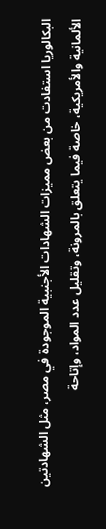البكالوريا استفادت من بعض مميزات الشهادات الأجنبية الموجودة في مصر، مثل الشهادتين الألمانية والأمريكية، خاصة فيما يتعلق بالمرونة، وتقليل عدد المواد، وإتاحة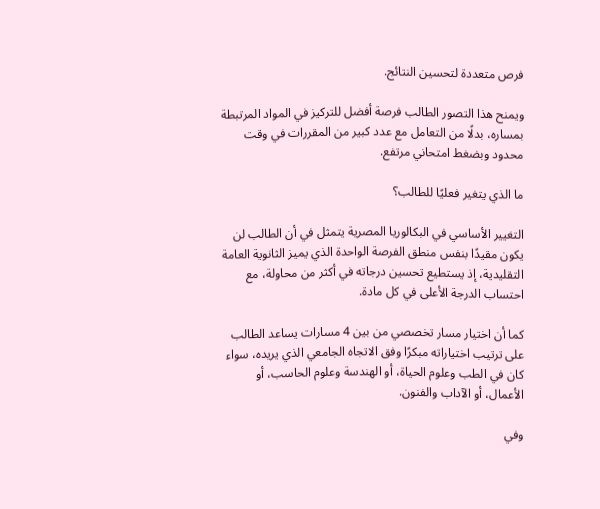فرص متعددة لتحسين النتائج.

ويمنح هذا التصور الطالب فرصة أفضل للتركيز في المواد المرتبطة بمساره، بدلًا من التعامل مع عدد كبير من المقررات في وقت محدود وبضغط امتحاني مرتفع.

ما الذي يتغير فعليًا للطالب؟

التغيير الأساسي في البكالوريا المصرية يتمثل في أن الطالب لن يكون مقيدًا بنفس منطق الفرصة الواحدة الذي يميز الثانوية العامة التقليدية، إذ يستطيع تحسين درجاته في أكثر من محاولة، مع احتساب الدرجة الأعلى في كل مادة.

كما أن اختيار مسار تخصصي من بين 4 مسارات يساعد الطالب على ترتيب اختياراته مبكرًا وفق الاتجاه الجامعي الذي يريده، سواء كان في الطب وعلوم الحياة، أو الهندسة وعلوم الحاسب، أو الأعمال، أو الآداب والفنون.

وفي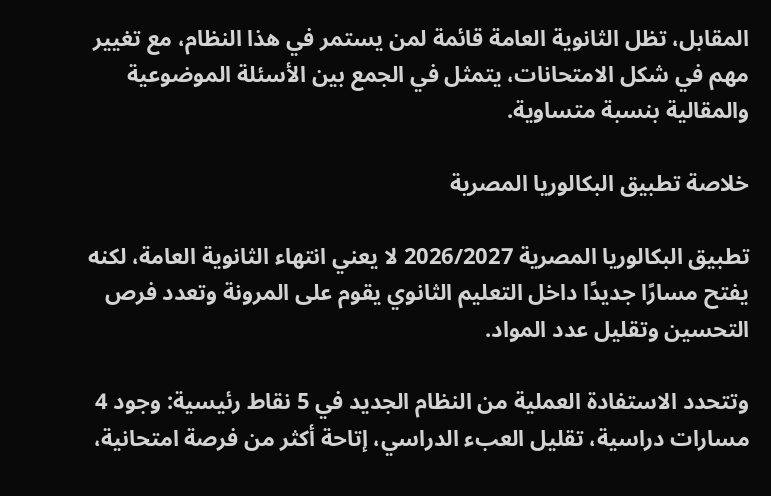المقابل، تظل الثانوية العامة قائمة لمن يستمر في هذا النظام، مع تغيير مهم في شكل الامتحانات، يتمثل في الجمع بين الأسئلة الموضوعية والمقالية بنسبة متساوية.

خلاصة تطبيق البكالوريا المصرية

تطبيق البكالوريا المصرية 2026/2027 لا يعني انتهاء الثانوية العامة، لكنه يفتح مسارًا جديدًا داخل التعليم الثانوي يقوم على المرونة وتعدد فرص التحسين وتقليل عدد المواد.

وتتحدد الاستفادة العملية من النظام الجديد في 5 نقاط رئيسية: وجود 4 مسارات دراسية، تقليل العبء الدراسي، إتاحة أكثر من فرصة امتحانية،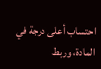احتساب أعلى درجة في المادة، وربط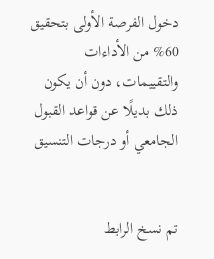دخول الفرصة الأولى بتحقيق 60% من الأداءات والتقييمات، دون أن يكون ذلك بديلًا عن قواعد القبول الجامعي أو درجات التنسيق


تم نسخ الرابط